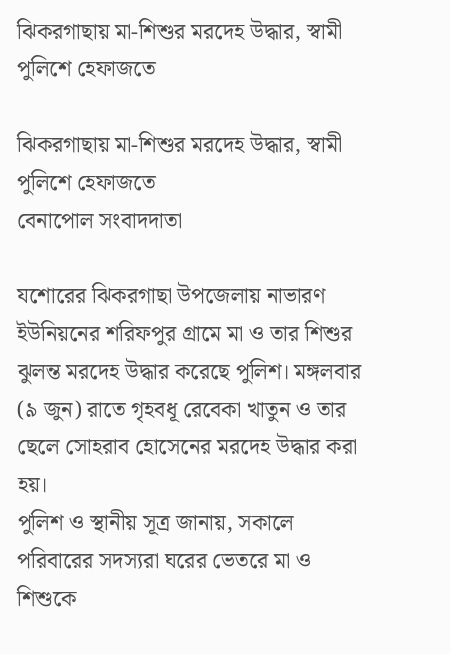ঝিকরগাছায় মা-শিশুর মরদেহ উদ্ধার, স্বামী পুলিশে হেফাজতে

ঝিকরগাছায় মা-শিশুর মরদেহ উদ্ধার, স্বামী পুলিশে হেফাজতে
বেনাপোল সংবাদদাতা

যশোরের ঝিকরগাছা উপজেলায় নাভারণ ইউনিয়নের শরিফপুর গ্রামে মা ও তার শিশুর ঝুলন্ত মরদেহ উদ্ধার করেছে পুলিশ। মঙ্গলবার (৯ জুন) রাতে গৃহবধূ রেবেকা খাতুন ও তার ছেলে সোহরাব হোসেনের মরদেহ উদ্ধার করা হয়।
পুলিশ ও স্থানীয় সূত্র জানায়, সকালে পরিবারের সদস্যরা ঘরের ভেতরে মা ও শিশুকে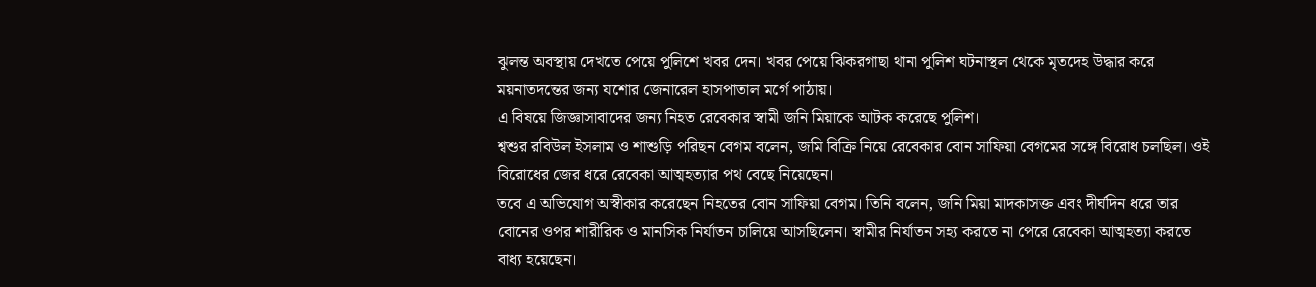ঝুলন্ত অবস্থায় দেখতে পেয়ে পুলিশে খবর দেন। খবর পেয়ে ঝিকরগাছা থানা পুলিশ ঘটনাস্থল থেকে মৃতদেহ উদ্ধার করে ময়নাতদন্তের জন্য যশোর জেনারেল হাসপাতাল মর্গে পাঠায়।
এ বিষয়ে জিজ্ঞাসাবাদের জন্য নিহত রেবেকার স্বামী জনি মিয়াকে আটক করেছে পুলিশ।
শ্বশুর রবিউল ইসলাম ও শাশুড়ি পরিছন বেগম বলেন, জমি বিক্রি নিয়ে রেবেকার বোন সাফিয়া বেগমের সঙ্গে বিরোধ চলছিল। ওই বিরোধের জের ধরে রেবেকা আত্মহত্যার পথ বেছে নিয়েছেন।
তবে এ অভিযোগ অস্বীকার করেছেন নিহতের বোন সাফিয়া বেগম। তিনি বলেন, জনি মিয়া মাদকাসক্ত এবং দীর্ঘদিন ধরে তার বোনের ওপর শারীরিক ও মানসিক নির্যাতন চালিয়ে আসছিলেন। স্বামীর নির্যাতন সহ্য করতে না পেরে রেবেকা আত্মহত্যা করতে বাধ্য হয়েছেন।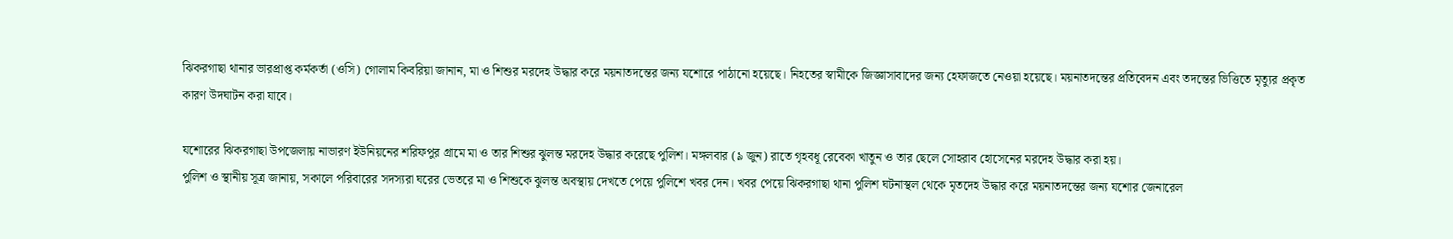ঝিকরগাছা থানার ভারপ্রাপ্ত কর্মকর্তা (ওসি) গোলাম কিবরিয়া জানান, মা ও শিশুর মরদেহ উদ্ধার করে ময়নাতদন্তের জন্য যশোরে পাঠানো হয়েছে। নিহতের স্বামীকে জিজ্ঞাসাবাদের জন্য হেফাজতে নেওয়া হয়েছে। ময়নাতদন্তের প্রতিবেদন এবং তদন্তের ভিত্তিতে মৃত্যুর প্রকৃত কারণ উদঘাটন করা যাবে।

যশোরের ঝিকরগাছা উপজেলায় নাভারণ ইউনিয়নের শরিফপুর গ্রামে মা ও তার শিশুর ঝুলন্ত মরদেহ উদ্ধার করেছে পুলিশ। মঙ্গলবার (৯ জুন) রাতে গৃহবধূ রেবেকা খাতুন ও তার ছেলে সোহরাব হোসেনের মরদেহ উদ্ধার করা হয়।
পুলিশ ও স্থানীয় সূত্র জানায়, সকালে পরিবারের সদস্যরা ঘরের ভেতরে মা ও শিশুকে ঝুলন্ত অবস্থায় দেখতে পেয়ে পুলিশে খবর দেন। খবর পেয়ে ঝিকরগাছা থানা পুলিশ ঘটনাস্থল থেকে মৃতদেহ উদ্ধার করে ময়নাতদন্তের জন্য যশোর জেনারেল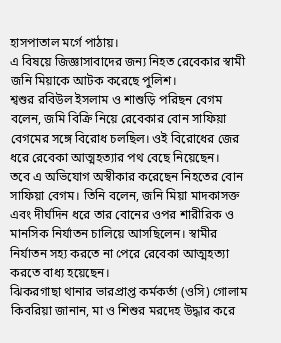হাসপাতাল মর্গে পাঠায়।
এ বিষয়ে জিজ্ঞাসাবাদের জন্য নিহত রেবেকার স্বামী জনি মিয়াকে আটক করেছে পুলিশ।
শ্বশুর রবিউল ইসলাম ও শাশুড়ি পরিছন বেগম বলেন, জমি বিক্রি নিয়ে রেবেকার বোন সাফিয়া বেগমের সঙ্গে বিরোধ চলছিল। ওই বিরোধের জের ধরে রেবেকা আত্মহত্যার পথ বেছে নিয়েছেন।
তবে এ অভিযোগ অস্বীকার করেছেন নিহতের বোন সাফিয়া বেগম। তিনি বলেন, জনি মিয়া মাদকাসক্ত এবং দীর্ঘদিন ধরে তার বোনের ওপর শারীরিক ও মানসিক নির্যাতন চালিয়ে আসছিলেন। স্বামীর নির্যাতন সহ্য করতে না পেরে রেবেকা আত্মহত্যা করতে বাধ্য হয়েছেন।
ঝিকরগাছা থানার ভারপ্রাপ্ত কর্মকর্তা (ওসি) গোলাম কিবরিয়া জানান, মা ও শিশুর মরদেহ উদ্ধার করে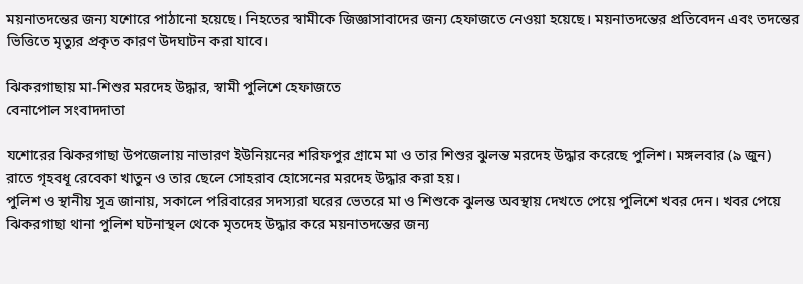ময়নাতদন্তের জন্য যশোরে পাঠানো হয়েছে। নিহতের স্বামীকে জিজ্ঞাসাবাদের জন্য হেফাজতে নেওয়া হয়েছে। ময়নাতদন্তের প্রতিবেদন এবং তদন্তের ভিত্তিতে মৃত্যুর প্রকৃত কারণ উদঘাটন করা যাবে।

ঝিকরগাছায় মা-শিশুর মরদেহ উদ্ধার, স্বামী পুলিশে হেফাজতে
বেনাপোল সংবাদদাতা

যশোরের ঝিকরগাছা উপজেলায় নাভারণ ইউনিয়নের শরিফপুর গ্রামে মা ও তার শিশুর ঝুলন্ত মরদেহ উদ্ধার করেছে পুলিশ। মঙ্গলবার (৯ জুন) রাতে গৃহবধূ রেবেকা খাতুন ও তার ছেলে সোহরাব হোসেনের মরদেহ উদ্ধার করা হয়।
পুলিশ ও স্থানীয় সূত্র জানায়, সকালে পরিবারের সদস্যরা ঘরের ভেতরে মা ও শিশুকে ঝুলন্ত অবস্থায় দেখতে পেয়ে পুলিশে খবর দেন। খবর পেয়ে ঝিকরগাছা থানা পুলিশ ঘটনাস্থল থেকে মৃতদেহ উদ্ধার করে ময়নাতদন্তের জন্য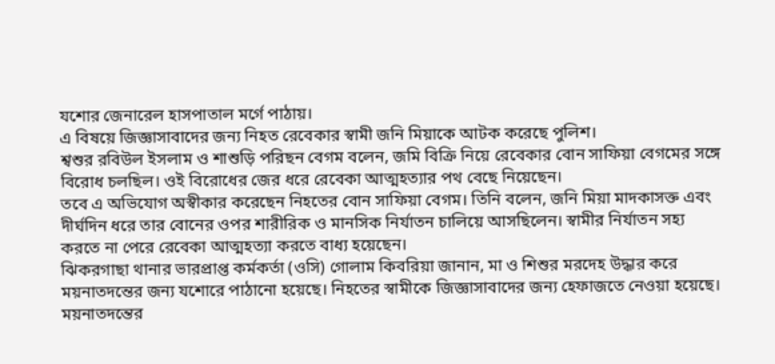যশোর জেনারেল হাসপাতাল মর্গে পাঠায়।
এ বিষয়ে জিজ্ঞাসাবাদের জন্য নিহত রেবেকার স্বামী জনি মিয়াকে আটক করেছে পুলিশ।
শ্বশুর রবিউল ইসলাম ও শাশুড়ি পরিছন বেগম বলেন, জমি বিক্রি নিয়ে রেবেকার বোন সাফিয়া বেগমের সঙ্গে বিরোধ চলছিল। ওই বিরোধের জের ধরে রেবেকা আত্মহত্যার পথ বেছে নিয়েছেন।
তবে এ অভিযোগ অস্বীকার করেছেন নিহতের বোন সাফিয়া বেগম। তিনি বলেন, জনি মিয়া মাদকাসক্ত এবং দীর্ঘদিন ধরে তার বোনের ওপর শারীরিক ও মানসিক নির্যাতন চালিয়ে আসছিলেন। স্বামীর নির্যাতন সহ্য করতে না পেরে রেবেকা আত্মহত্যা করতে বাধ্য হয়েছেন।
ঝিকরগাছা থানার ভারপ্রাপ্ত কর্মকর্তা (ওসি) গোলাম কিবরিয়া জানান, মা ও শিশুর মরদেহ উদ্ধার করে ময়নাতদন্তের জন্য যশোরে পাঠানো হয়েছে। নিহতের স্বামীকে জিজ্ঞাসাবাদের জন্য হেফাজতে নেওয়া হয়েছে। ময়নাতদন্তের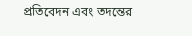প্রতিবেদন এবং তদন্তের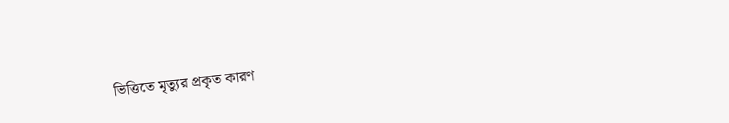ভিত্তিতে মৃত্যুর প্রকৃত কারণ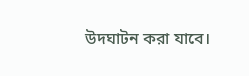উদঘাটন করা যাবে।